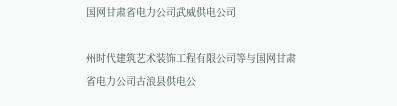国网甘肃省电力公司武威供电公司

州时代建筑艺术装饰工程有限公司等与国网甘肃省电力公司古浪县供电公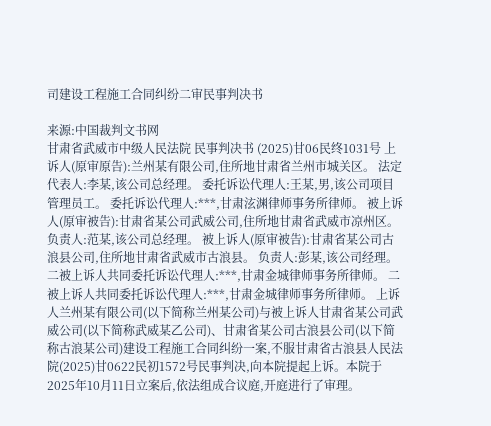司建设工程施工合同纠纷二审民事判决书

来源:中国裁判文书网
甘肃省武威市中级人民法院 民事判决书 (2025)甘06民终1031号 上诉人(原审原告):兰州某有限公司,住所地甘肃省兰州市城关区。 法定代表人:李某,该公司总经理。 委托诉讼代理人:王某,男,该公司项目管理员工。 委托诉讼代理人:***,甘肃泫渊律师事务所律师。 被上诉人(原审被告):甘肃省某公司武威公司,住所地甘肃省武威市凉州区。 负责人:范某,该公司总经理。 被上诉人(原审被告):甘肃省某公司古浪县公司,住所地甘肃省武威市古浪县。 负责人:彭某,该公司经理。 二被上诉人共同委托诉讼代理人:***,甘肃金城律师事务所律师。 二被上诉人共同委托诉讼代理人:***,甘肃金城律师事务所律师。 上诉人兰州某有限公司(以下简称兰州某公司)与被上诉人甘肃省某公司武威公司(以下简称武威某乙公司)、甘肃省某公司古浪县公司(以下简称古浪某公司)建设工程施工合同纠纷一案,不服甘肃省古浪县人民法院(2025)甘0622民初1572号民事判决,向本院提起上诉。本院于2025年10月11日立案后,依法组成合议庭,开庭进行了审理。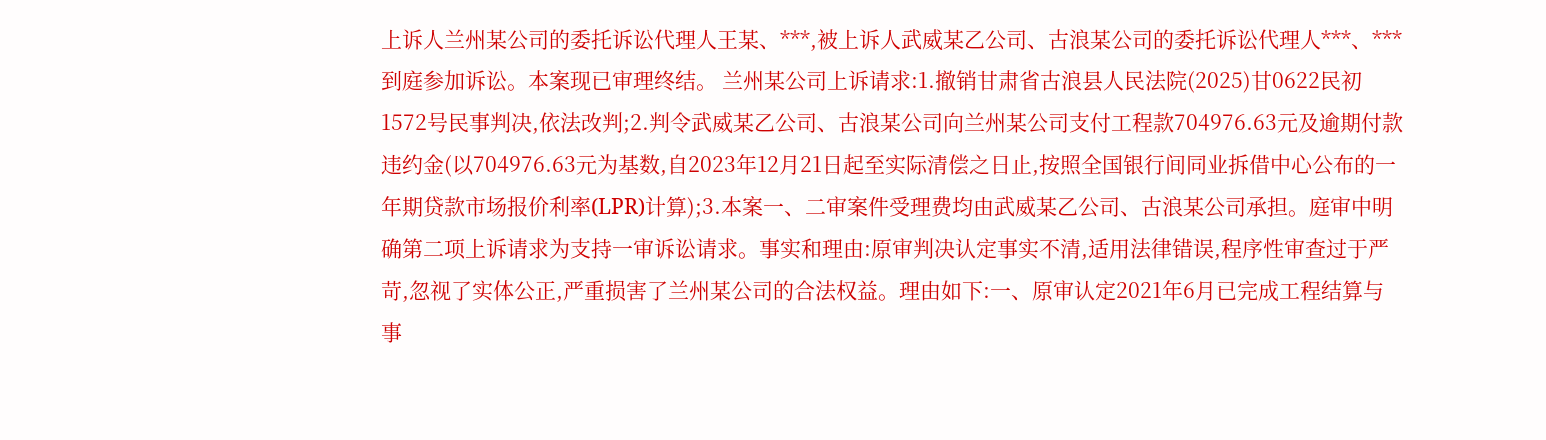上诉人兰州某公司的委托诉讼代理人王某、***,被上诉人武威某乙公司、古浪某公司的委托诉讼代理人***、***到庭参加诉讼。本案现已审理终结。 兰州某公司上诉请求:1.撤销甘肃省古浪县人民法院(2025)甘0622民初1572号民事判决,依法改判;2.判令武威某乙公司、古浪某公司向兰州某公司支付工程款704976.63元及逾期付款违约金(以704976.63元为基数,自2023年12月21日起至实际清偿之日止,按照全国银行间同业拆借中心公布的一年期贷款市场报价利率(LPR)计算);3.本案一、二审案件受理费均由武威某乙公司、古浪某公司承担。庭审中明确第二项上诉请求为支持一审诉讼请求。事实和理由:原审判决认定事实不清,适用法律错误,程序性审查过于严苛,忽视了实体公正,严重损害了兰州某公司的合法权益。理由如下:一、原审认定2021年6月已完成工程结算与事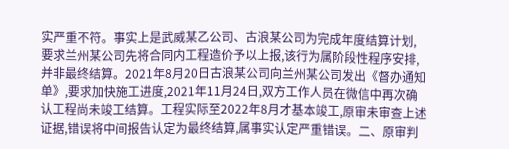实严重不符。事实上是武威某乙公司、古浪某公司为完成年度结算计划,要求兰州某公司先将合同内工程造价予以上报,该行为属阶段性程序安排,并非最终结算。2021年8月20日古浪某公司向兰州某公司发出《督办通知单》,要求加快施工进度,2021年11月24日,双方工作人员在微信中再次确认工程尚未竣工结算。工程实际至2022年8月才基本竣工,原审未审查上述证据,错误将中间报告认定为最终结算,属事实认定严重错误。二、原审判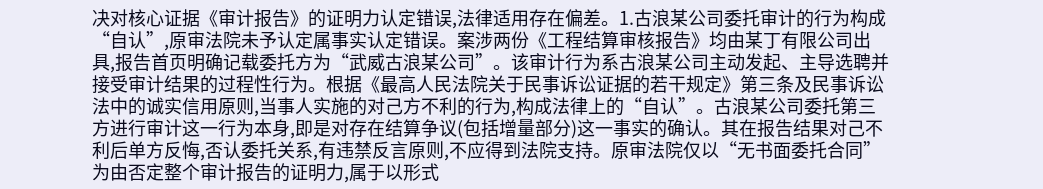决对核心证据《审计报告》的证明力认定错误,法律适用存在偏差。1.古浪某公司委托审计的行为构成“自认”,原审法院未予认定属事实认定错误。案涉两份《工程结算审核报告》均由某丁有限公司出具,报告首页明确记载委托方为“武威古浪某公司”。该审计行为系古浪某公司主动发起、主导选聘并接受审计结果的过程性行为。根据《最高人民法院关于民事诉讼证据的若干规定》第三条及民事诉讼法中的诚实信用原则,当事人实施的对己方不利的行为,构成法律上的“自认”。古浪某公司委托第三方进行审计这一行为本身,即是对存在结算争议(包括增量部分)这一事实的确认。其在报告结果对己不利后单方反悔,否认委托关系,有违禁反言原则,不应得到法院支持。原审法院仅以“无书面委托合同”为由否定整个审计报告的证明力,属于以形式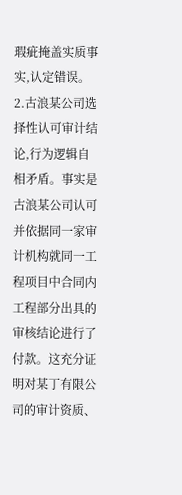瑕疵掩盖实质事实,认定错误。2.古浪某公司选择性认可审计结论,行为逻辑自相矛盾。事实是古浪某公司认可并依据同一家审计机构就同一工程项目中合同内工程部分出具的审核结论进行了付款。这充分证明对某丁有限公司的审计资质、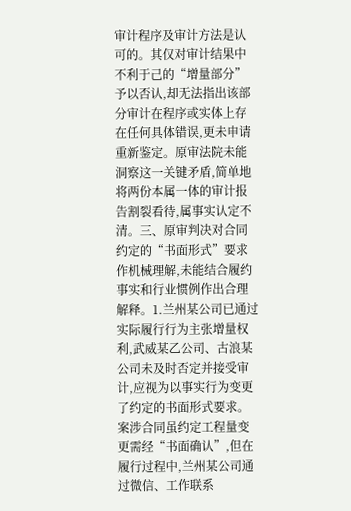审计程序及审计方法是认可的。其仅对审计结果中不利于己的“增量部分”予以否认,却无法指出该部分审计在程序或实体上存在任何具体错误,更未申请重新鉴定。原审法院未能洞察这一关键矛盾,简单地将两份本属一体的审计报告割裂看待,属事实认定不清。三、原审判决对合同约定的“书面形式”要求作机械理解,未能结合履约事实和行业惯例作出合理解释。1.兰州某公司已通过实际履行行为主张增量权利,武威某乙公司、古浪某公司未及时否定并接受审计,应视为以事实行为变更了约定的书面形式要求。案涉合同虽约定工程量变更需经“书面确认”,但在履行过程中,兰州某公司通过微信、工作联系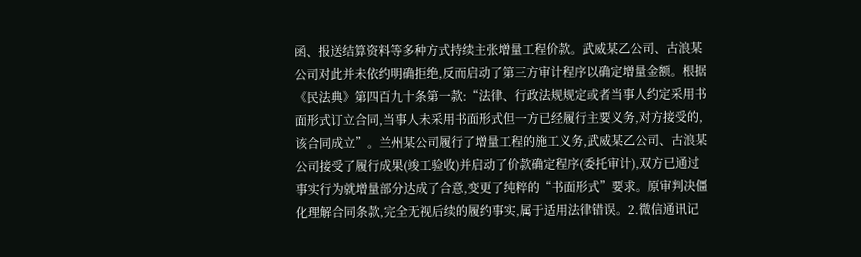函、报送结算资料等多种方式持续主张增量工程价款。武威某乙公司、古浪某公司对此并未依约明确拒绝,反而启动了第三方审计程序以确定增量金额。根据《民法典》第四百九十条第一款:“法律、行政法规规定或者当事人约定采用书面形式订立合同,当事人未采用书面形式但一方已经履行主要义务,对方接受的,该合同成立”。兰州某公司履行了增量工程的施工义务,武威某乙公司、古浪某公司接受了履行成果(竣工验收)并启动了价款确定程序(委托审计),双方已通过事实行为就增量部分达成了合意,变更了纯粹的“书面形式”要求。原审判决僵化理解合同条款,完全无视后续的履约事实,属于适用法律错误。2.微信通讯记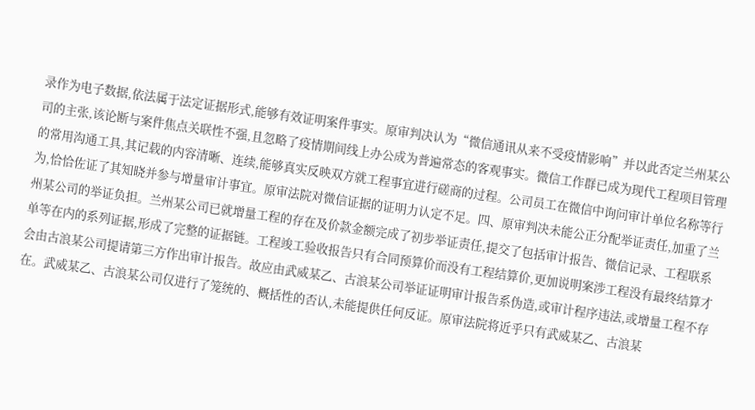录作为电子数据,依法属于法定证据形式,能够有效证明案件事实。原审判决认为“微信通讯从来不受疫情影响”并以此否定兰州某公司的主张,该论断与案件焦点关联性不强,且忽略了疫情期间线上办公成为普遍常态的客观事实。微信工作群已成为现代工程项目管理的常用沟通工具,其记载的内容清晰、连续,能够真实反映双方就工程事宜进行磋商的过程。公司员工在微信中询问审计单位名称等行为,恰恰佐证了其知晓并参与增量审计事宜。原审法院对微信证据的证明力认定不足。四、原审判决未能公正分配举证责任,加重了兰州某公司的举证负担。兰州某公司已就增量工程的存在及价款金额完成了初步举证责任,提交了包括审计报告、微信记录、工程联系单等在内的系列证据,形成了完整的证据链。工程竣工验收报告只有合同预算价而没有工程结算价,更加说明案涉工程没有最终结算才会由古浪某公司提请第三方作出审计报告。故应由武威某乙、古浪某公司举证证明审计报告系伪造,或审计程序违法,或增量工程不存在。武威某乙、古浪某公司仅进行了笼统的、概括性的否认,未能提供任何反证。原审法院将近乎只有武威某乙、古浪某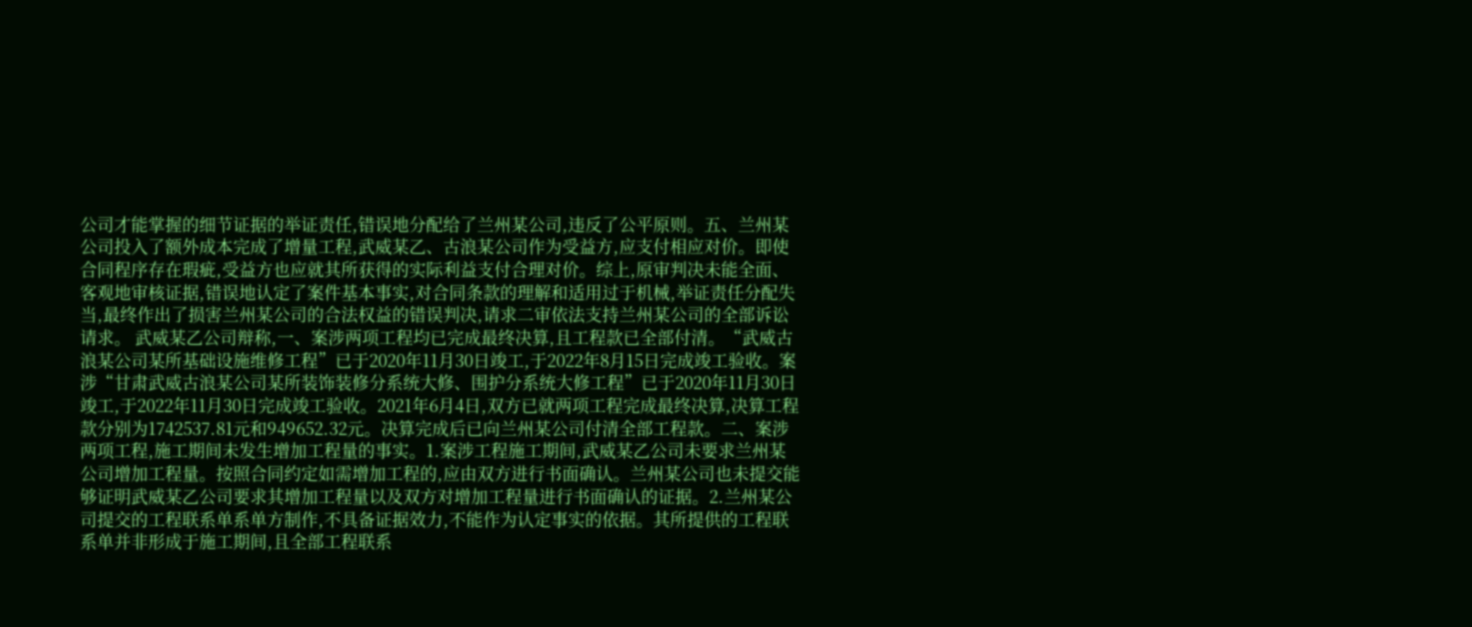公司才能掌握的细节证据的举证责任,错误地分配给了兰州某公司,违反了公平原则。五、兰州某公司投入了额外成本完成了增量工程,武威某乙、古浪某公司作为受益方,应支付相应对价。即使合同程序存在瑕疵,受益方也应就其所获得的实际利益支付合理对价。综上,原审判决未能全面、客观地审核证据,错误地认定了案件基本事实,对合同条款的理解和适用过于机械,举证责任分配失当,最终作出了损害兰州某公司的合法权益的错误判决,请求二审依法支持兰州某公司的全部诉讼请求。 武威某乙公司辩称,一、案涉两项工程均已完成最终决算,且工程款已全部付清。“武威古浪某公司某所基础设施维修工程”已于2020年11月30日竣工,于2022年8月15日完成竣工验收。案涉“甘肃武威古浪某公司某所装饰装修分系统大修、围护分系统大修工程”已于2020年11月30日竣工,于2022年11月30日完成竣工验收。2021年6月4日,双方已就两项工程完成最终决算,决算工程款分别为1742537.81元和949652.32元。决算完成后已向兰州某公司付清全部工程款。二、案涉两项工程,施工期间未发生增加工程量的事实。1.案涉工程施工期间,武威某乙公司未要求兰州某公司增加工程量。按照合同约定如需增加工程的,应由双方进行书面确认。兰州某公司也未提交能够证明武威某乙公司要求其增加工程量以及双方对增加工程量进行书面确认的证据。2.兰州某公司提交的工程联系单系单方制作,不具备证据效力,不能作为认定事实的依据。其所提供的工程联系单并非形成于施工期间,且全部工程联系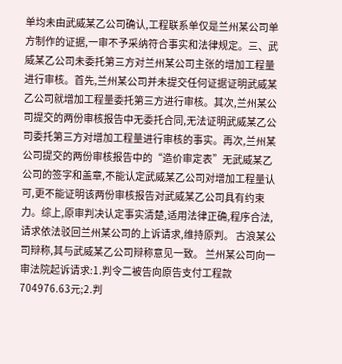单均未由武威某乙公司确认,工程联系单仅是兰州某公司单方制作的证据,一审不予采纳符合事实和法律规定。三、武威某乙公司未委托第三方对兰州某公司主张的增加工程量进行审核。首先,兰州某公司并未提交任何证据证明武威某乙公司就增加工程量委托第三方进行审核。其次,兰州某公司提交的两份审核报告中无委托合同,无法证明武威某乙公司委托第三方对增加工程量进行审核的事实。再次,兰州某公司提交的两份审核报告中的“造价审定表”无武威某乙公司的签字和盖章,不能认定武威某乙公司对增加工程量认可,更不能证明该两份审核报告对武威某乙公司具有约束力。综上,原审判决认定事实清楚,适用法律正确,程序合法,请求依法驳回兰州某公司的上诉请求,维持原判。 古浪某公司辩称,其与武威某乙公司辩称意见一致。 兰州某公司向一审法院起诉请求:1.判令二被告向原告支付工程款704976.63元;2.判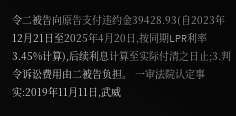令二被告向原告支付违约金39428.93(自2023年12月21日至2025年4月20日,按同期LPR利率3.45%计算),后续利息计算至实际付清之日止;3.判令诉讼费用由二被告负担。 一审法院认定事实:2019年11月11日,武威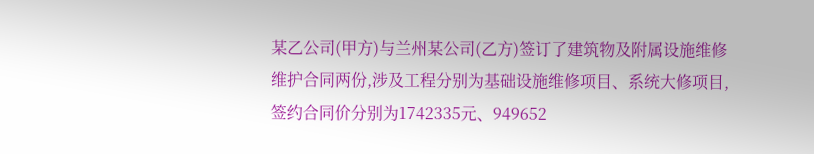某乙公司(甲方)与兰州某公司(乙方)签订了建筑物及附属设施维修维护合同两份,涉及工程分别为基础设施维修项目、系统大修项目,签约合同价分别为1742335元、949652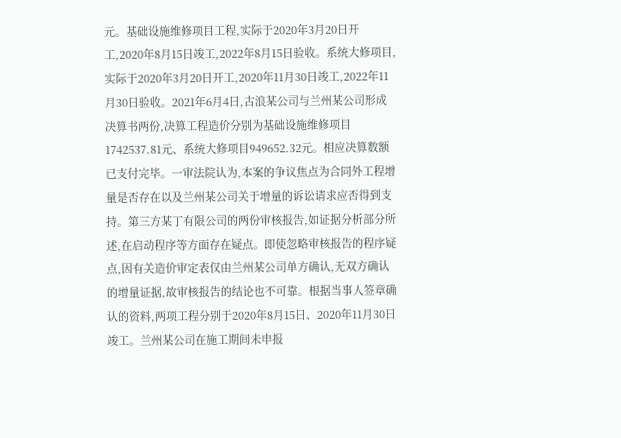元。基础设施维修项目工程,实际于2020年3月20日开工,2020年8月15日竣工,2022年8月15日验收。系统大修项目,实际于2020年3月20日开工,2020年11月30日竣工,2022年11月30日验收。2021年6月4日,古浪某公司与兰州某公司形成决算书两份,决算工程造价分别为基础设施维修项目1742537.81元、系统大修项目949652.32元。相应决算数额已支付完毕。一审法院认为,本案的争议焦点为合同外工程增量是否存在以及兰州某公司关于增量的诉讼请求应否得到支持。第三方某丁有限公司的两份审核报告,如证据分析部分所述,在启动程序等方面存在疑点。即使忽略审核报告的程序疑点,因有关造价审定表仅由兰州某公司单方确认,无双方确认的增量证据,故审核报告的结论也不可靠。根据当事人签章确认的资料,两项工程分别于2020年8月15日、2020年11月30日竣工。兰州某公司在施工期间未申报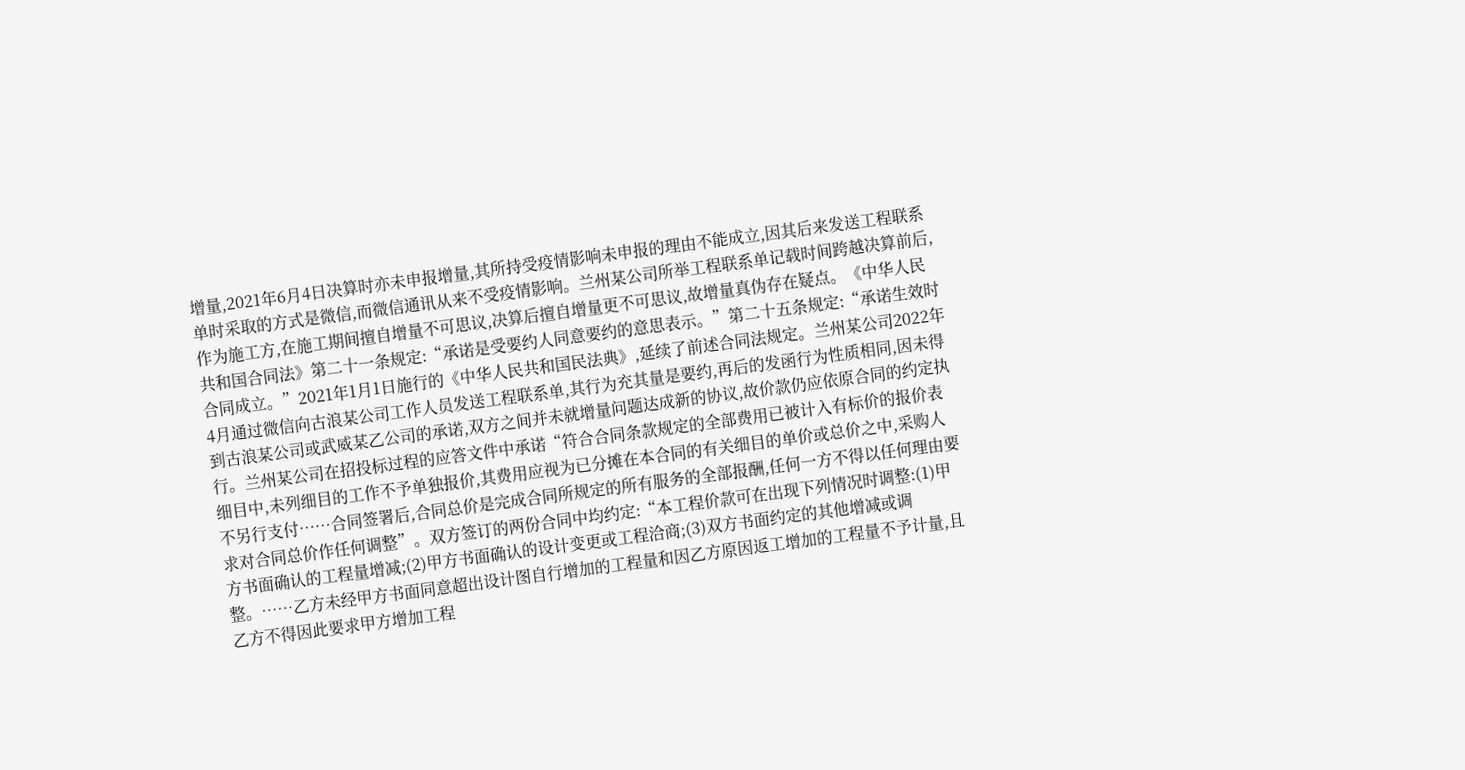增量,2021年6月4日决算时亦未申报增量,其所持受疫情影响未申报的理由不能成立,因其后来发送工程联系单时采取的方式是微信,而微信通讯从来不受疫情影响。兰州某公司所举工程联系单记载时间跨越决算前后,作为施工方,在施工期间擅自增量不可思议,决算后擅自增量更不可思议,故增量真伪存在疑点。《中华人民共和国合同法》第二十一条规定:“承诺是受要约人同意要约的意思表示。”第二十五条规定:“承诺生效时合同成立。”2021年1月1日施行的《中华人民共和国民法典》,延续了前述合同法规定。兰州某公司2022年4月通过微信向古浪某公司工作人员发送工程联系单,其行为充其量是要约,再后的发函行为性质相同,因未得到古浪某公司或武威某乙公司的承诺,双方之间并未就增量问题达成新的协议,故价款仍应依原合同的约定执行。兰州某公司在招投标过程的应答文件中承诺“符合合同条款规定的全部费用已被计入有标价的报价表细目中,未列细目的工作不予单独报价,其费用应视为已分摊在本合同的有关细目的单价或总价之中,采购人不另行支付……合同签署后,合同总价是完成合同所规定的所有服务的全部报酬,任何一方不得以任何理由要求对合同总价作任何调整”。双方签订的两份合同中均约定:“本工程价款可在出现下列情况时调整:(1)甲方书面确认的工程量增减;(2)甲方书面确认的设计变更或工程洽商;(3)双方书面约定的其他增减或调整。……乙方未经甲方书面同意超出设计图自行增加的工程量和因乙方原因返工增加的工程量不予计量,且乙方不得因此要求甲方增加工程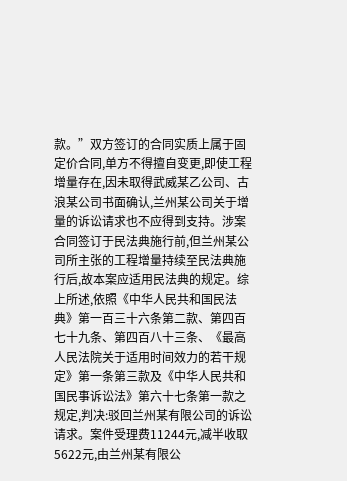款。”双方签订的合同实质上属于固定价合同,单方不得擅自变更,即使工程增量存在,因未取得武威某乙公司、古浪某公司书面确认,兰州某公司关于增量的诉讼请求也不应得到支持。涉案合同签订于民法典施行前,但兰州某公司所主张的工程增量持续至民法典施行后,故本案应适用民法典的规定。综上所述,依照《中华人民共和国民法典》第一百三十六条第二款、第四百七十九条、第四百八十三条、《最高人民法院关于适用时间效力的若干规定》第一条第三款及《中华人民共和国民事诉讼法》第六十七条第一款之规定,判决:驳回兰州某有限公司的诉讼请求。案件受理费11244元,减半收取5622元,由兰州某有限公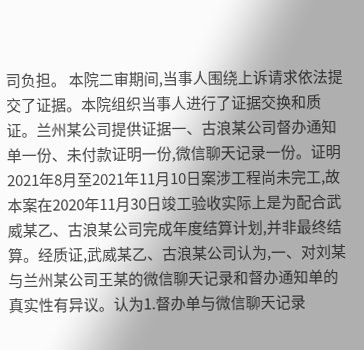司负担。 本院二审期间,当事人围绕上诉请求依法提交了证据。本院组织当事人进行了证据交换和质证。兰州某公司提供证据一、古浪某公司督办通知单一份、未付款证明一份,微信聊天记录一份。证明2021年8月至2021年11月10日案涉工程尚未完工,故本案在2020年11月30日竣工验收实际上是为配合武威某乙、古浪某公司完成年度结算计划,并非最终结算。经质证,武威某乙、古浪某公司认为,一、对刘某与兰州某公司王某的微信聊天记录和督办通知单的真实性有异议。认为1.督办单与微信聊天记录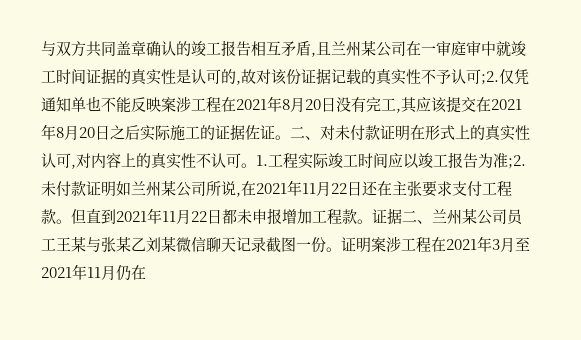与双方共同盖章确认的竣工报告相互矛盾,且兰州某公司在一审庭审中就竣工时间证据的真实性是认可的,故对该份证据记载的真实性不予认可;2.仅凭通知单也不能反映案涉工程在2021年8月20日没有完工,其应该提交在2021年8月20日之后实际施工的证据佐证。二、对未付款证明在形式上的真实性认可,对内容上的真实性不认可。1.工程实际竣工时间应以竣工报告为准;2.未付款证明如兰州某公司所说,在2021年11月22日还在主张要求支付工程款。但直到2021年11月22日都未申报增加工程款。证据二、兰州某公司员工王某与张某乙刘某微信聊天记录截图一份。证明案涉工程在2021年3月至2021年11月仍在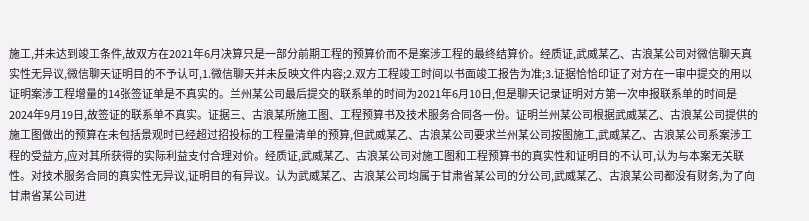施工,并未达到竣工条件,故双方在2021年6月决算只是一部分前期工程的预算价而不是案涉工程的最终结算价。经质证,武威某乙、古浪某公司对微信聊天真实性无异议,微信聊天证明目的不予认可,1.微信聊天并未反映文件内容;2.双方工程竣工时间以书面竣工报告为准;3.证据恰恰印证了对方在一审中提交的用以证明案涉工程增量的14张签证单是不真实的。兰州某公司最后提交的联系单的时间为2021年6月10日,但是聊天记录证明对方第一次申报联系单的时间是2024年9月19日,故签证的联系单不真实。证据三、古浪某所施工图、工程预算书及技术服务合同各一份。证明兰州某公司根据武威某乙、古浪某公司提供的施工图做出的预算在未包括景观时已经超过招投标的工程量清单的预算,但武威某乙、古浪某公司要求兰州某公司按图施工,武威某乙、古浪某公司系案涉工程的受益方,应对其所获得的实际利益支付合理对价。经质证,武威某乙、古浪某公司对施工图和工程预算书的真实性和证明目的不认可,认为与本案无关联性。对技术服务合同的真实性无异议,证明目的有异议。认为武威某乙、古浪某公司均属于甘肃省某公司的分公司,武威某乙、古浪某公司都没有财务,为了向甘肃省某公司进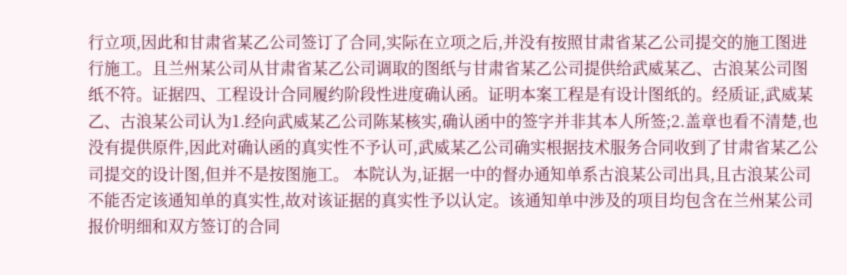行立项,因此和甘肃省某乙公司签订了合同,实际在立项之后,并没有按照甘肃省某乙公司提交的施工图进行施工。且兰州某公司从甘肃省某乙公司调取的图纸与甘肃省某乙公司提供给武威某乙、古浪某公司图纸不符。证据四、工程设计合同履约阶段性进度确认函。证明本案工程是有设计图纸的。经质证,武威某乙、古浪某公司认为1.经向武威某乙公司陈某核实,确认函中的签字并非其本人所签;2.盖章也看不清楚,也没有提供原件,因此对确认函的真实性不予认可,武威某乙公司确实根据技术服务合同收到了甘肃省某乙公司提交的设计图,但并不是按图施工。 本院认为,证据一中的督办通知单系古浪某公司出具,且古浪某公司不能否定该通知单的真实性,故对该证据的真实性予以认定。该通知单中涉及的项目均包含在兰州某公司报价明细和双方签订的合同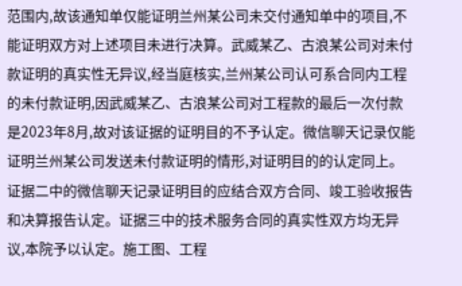范围内,故该通知单仅能证明兰州某公司未交付通知单中的项目,不能证明双方对上述项目未进行决算。武威某乙、古浪某公司对未付款证明的真实性无异议,经当庭核实,兰州某公司认可系合同内工程的未付款证明,因武威某乙、古浪某公司对工程款的最后一次付款是2023年8月,故对该证据的证明目的不予认定。微信聊天记录仅能证明兰州某公司发送未付款证明的情形,对证明目的的认定同上。证据二中的微信聊天记录证明目的应结合双方合同、竣工验收报告和决算报告认定。证据三中的技术服务合同的真实性双方均无异议,本院予以认定。施工图、工程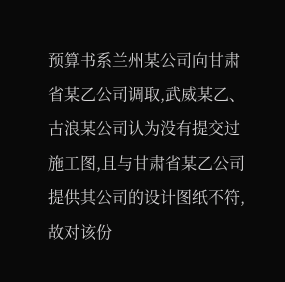预算书系兰州某公司向甘肃省某乙公司调取,武威某乙、古浪某公司认为没有提交过施工图,且与甘肃省某乙公司提供其公司的设计图纸不符,故对该份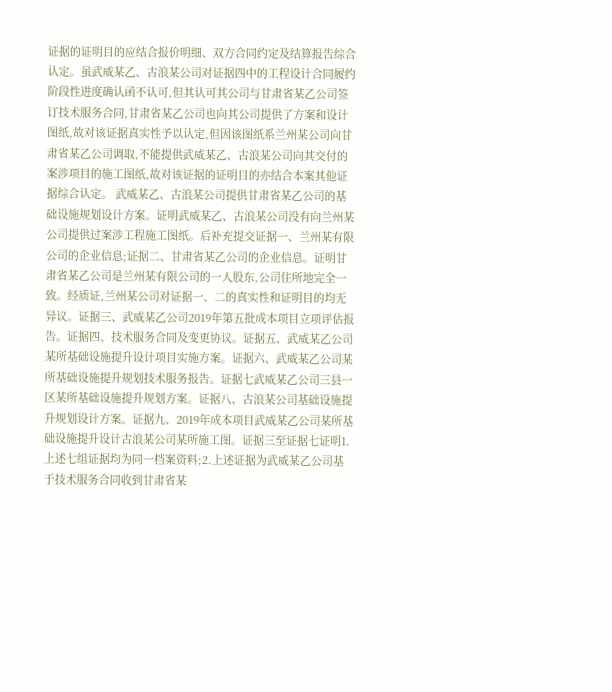证据的证明目的应结合报价明细、双方合同约定及结算报告综合认定。虽武威某乙、古浪某公司对证据四中的工程设计合同履约阶段性进度确认函不认可,但其认可其公司与甘肃省某乙公司签订技术服务合同,甘肃省某乙公司也向其公司提供了方案和设计图纸,故对该证据真实性予以认定,但因该图纸系兰州某公司向甘肃省某乙公司调取,不能提供武威某乙、古浪某公司向其交付的案涉项目的施工图纸,故对该证据的证明目的亦结合本案其他证据综合认定。 武威某乙、古浪某公司提供甘肃省某乙公司的基础设施规划设计方案。证明武威某乙、古浪某公司没有向兰州某公司提供过案涉工程施工图纸。后补充提交证据一、兰州某有限公司的企业信息;证据二、甘肃省某乙公司的企业信息。证明甘肃省某乙公司是兰州某有限公司的一人股东,公司住所地完全一致。经质证,兰州某公司对证据一、二的真实性和证明目的均无异议。证据三、武威某乙公司2019年第五批成本项目立项评估报告。证据四、技术服务合同及变更协议。证据五、武威某乙公司某所基础设施提升设计项目实施方案。证据六、武威某乙公司某所基础设施提升规划技术服务报告。证据七武威某乙公司三县一区某所基础设施提升规划方案。证据八、古浪某公司基础设施提升规划设计方案。证据九、2019年成本项目武威某乙公司某所基础设施提升设计古浪某公司某所施工图。证据三至证据七证明1.上述七组证据均为同一档案资料;2.上述证据为武威某乙公司基于技术服务合同收到甘肃省某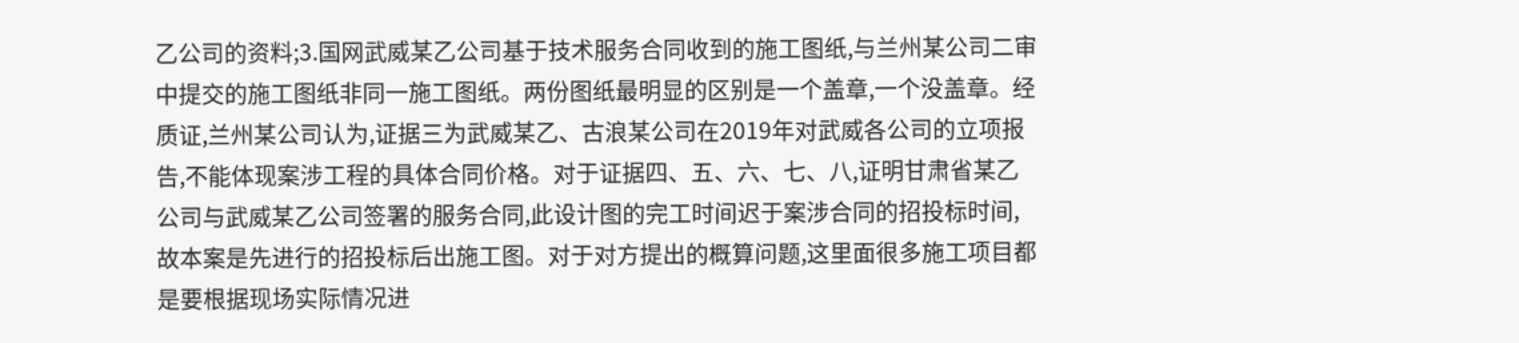乙公司的资料;3.国网武威某乙公司基于技术服务合同收到的施工图纸,与兰州某公司二审中提交的施工图纸非同一施工图纸。两份图纸最明显的区别是一个盖章,一个没盖章。经质证,兰州某公司认为,证据三为武威某乙、古浪某公司在2019年对武威各公司的立项报告,不能体现案涉工程的具体合同价格。对于证据四、五、六、七、八,证明甘肃省某乙公司与武威某乙公司签署的服务合同,此设计图的完工时间迟于案涉合同的招投标时间,故本案是先进行的招投标后出施工图。对于对方提出的概算问题,这里面很多施工项目都是要根据现场实际情况进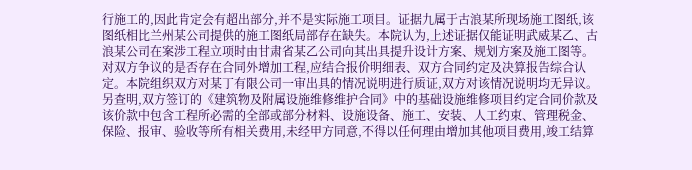行施工的,因此肯定会有超出部分,并不是实际施工项目。证据九属于古浪某所现场施工图纸,该图纸相比兰州某公司提供的施工图纸局部存在缺失。本院认为,上述证据仅能证明武威某乙、古浪某公司在案涉工程立项时由甘肃省某乙公司向其出具提升设计方案、规划方案及施工图等。对双方争议的是否存在合同外增加工程,应结合报价明细表、双方合同约定及决算报告综合认定。本院组织双方对某丁有限公司一审出具的情况说明进行质证,双方对该情况说明均无异议。另查明,双方签订的《建筑物及附属设施维修维护合同》中的基础设施维修项目约定合同价款及该价款中包含工程所必需的全部或部分材料、设施设备、施工、安装、人工约束、管理税金、保险、报审、验收等所有相关费用,未经甲方同意,不得以任何理由增加其他项目费用,竣工结算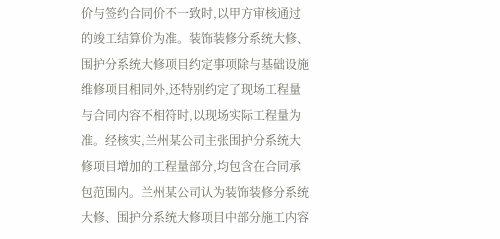价与签约合同价不一致时,以甲方审核通过的竣工结算价为准。装饰装修分系统大修、围护分系统大修项目约定事项除与基础设施维修项目相同外,还特别约定了现场工程量与合同内容不相符时,以现场实际工程量为准。经核实,兰州某公司主张围护分系统大修项目增加的工程量部分,均包含在合同承包范围内。兰州某公司认为装饰装修分系统大修、围护分系统大修项目中部分施工内容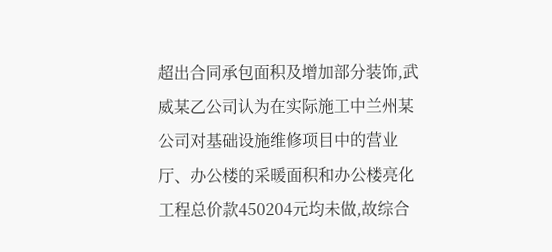超出合同承包面积及增加部分装饰,武威某乙公司认为在实际施工中兰州某公司对基础设施维修项目中的营业厅、办公楼的采暖面积和办公楼亮化工程总价款450204元均未做,故综合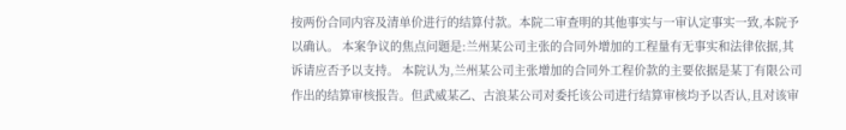按两份合同内容及清单价进行的结算付款。本院二审查明的其他事实与一审认定事实一致,本院予以确认。 本案争议的焦点问题是:兰州某公司主张的合同外增加的工程量有无事实和法律依据,其诉请应否予以支持。 本院认为,兰州某公司主张增加的合同外工程价款的主要依据是某丁有限公司作出的结算审核报告。但武威某乙、古浪某公司对委托该公司进行结算审核均予以否认,且对该审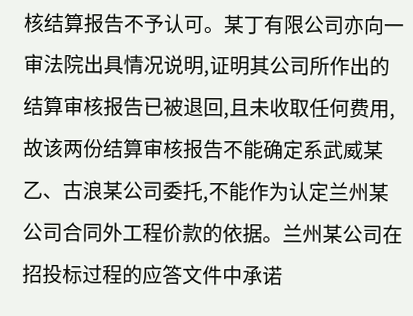核结算报告不予认可。某丁有限公司亦向一审法院出具情况说明,证明其公司所作出的结算审核报告已被退回,且未收取任何费用,故该两份结算审核报告不能确定系武威某乙、古浪某公司委托,不能作为认定兰州某公司合同外工程价款的依据。兰州某公司在招投标过程的应答文件中承诺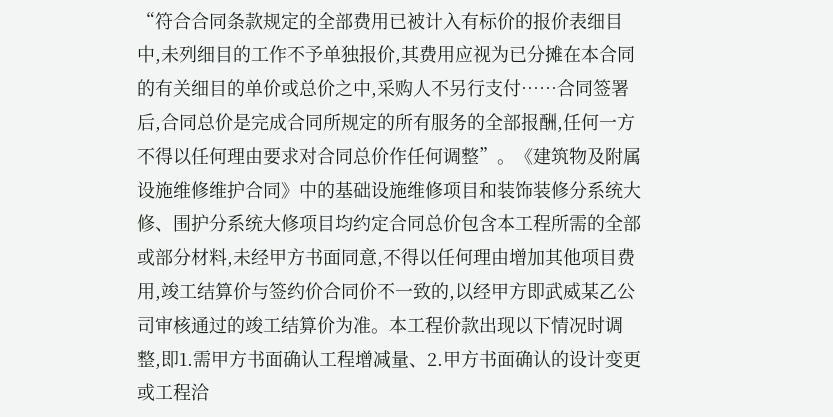“符合合同条款规定的全部费用已被计入有标价的报价表细目中,未列细目的工作不予单独报价,其费用应视为已分摊在本合同的有关细目的单价或总价之中,采购人不另行支付……合同签署后,合同总价是完成合同所规定的所有服务的全部报酬,任何一方不得以任何理由要求对合同总价作任何调整”。《建筑物及附属设施维修维护合同》中的基础设施维修项目和装饰装修分系统大修、围护分系统大修项目均约定合同总价包含本工程所需的全部或部分材料,未经甲方书面同意,不得以任何理由增加其他项目费用,竣工结算价与签约价合同价不一致的,以经甲方即武威某乙公司审核通过的竣工结算价为准。本工程价款出现以下情况时调整,即1.需甲方书面确认工程增减量、2.甲方书面确认的设计变更或工程洽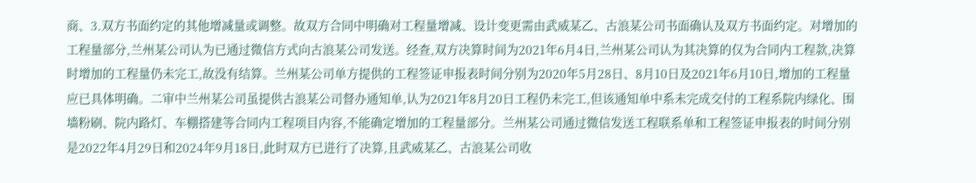商、3.双方书面约定的其他增减量或调整。故双方合同中明确对工程量增减、设计变更需由武威某乙、古浪某公司书面确认及双方书面约定。对增加的工程量部分,兰州某公司认为已通过微信方式向古浪某公司发送。经查,双方决算时间为2021年6月4日,兰州某公司认为其决算的仅为合同内工程款,决算时增加的工程量仍未完工,故没有结算。兰州某公司单方提供的工程签证申报表时间分别为2020年5月28日、8月10日及2021年6月10日,增加的工程量应已具体明确。二审中兰州某公司虽提供古浪某公司督办通知单,认为2021年8月20日工程仍未完工,但该通知单中系未完成交付的工程系院内绿化、围墙粉刷、院内路灯、车棚搭建等合同内工程项目内容,不能确定增加的工程量部分。兰州某公司通过微信发送工程联系单和工程签证申报表的时间分别是2022年4月29日和2024年9月18日,此时双方已进行了决算,且武威某乙、古浪某公司收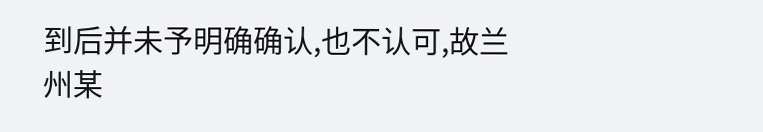到后并未予明确确认,也不认可,故兰州某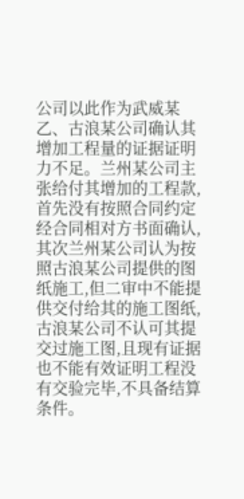公司以此作为武威某乙、古浪某公司确认其增加工程量的证据证明力不足。兰州某公司主张给付其增加的工程款,首先没有按照合同约定经合同相对方书面确认,其次兰州某公司认为按照古浪某公司提供的图纸施工,但二审中不能提供交付给其的施工图纸,古浪某公司不认可其提交过施工图,且现有证据也不能有效证明工程没有交验完毕,不具备结算条件。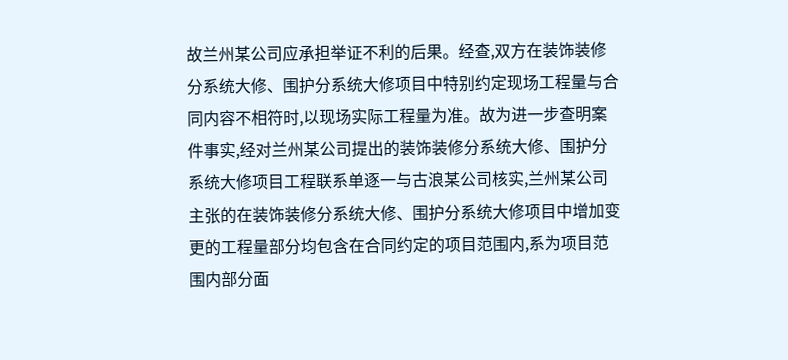故兰州某公司应承担举证不利的后果。经查,双方在装饰装修分系统大修、围护分系统大修项目中特别约定现场工程量与合同内容不相符时,以现场实际工程量为准。故为进一步查明案件事实,经对兰州某公司提出的装饰装修分系统大修、围护分系统大修项目工程联系单逐一与古浪某公司核实,兰州某公司主张的在装饰装修分系统大修、围护分系统大修项目中增加变更的工程量部分均包含在合同约定的项目范围内,系为项目范围内部分面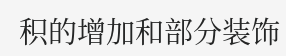积的增加和部分装饰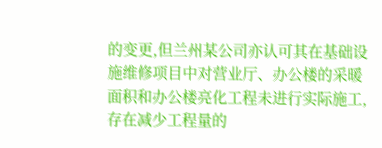的变更,但兰州某公司亦认可其在基础设施维修项目中对营业厅、办公楼的采暖面积和办公楼亮化工程未进行实际施工,存在减少工程量的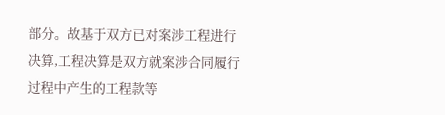部分。故基于双方已对案涉工程进行决算,工程决算是双方就案涉合同履行过程中产生的工程款等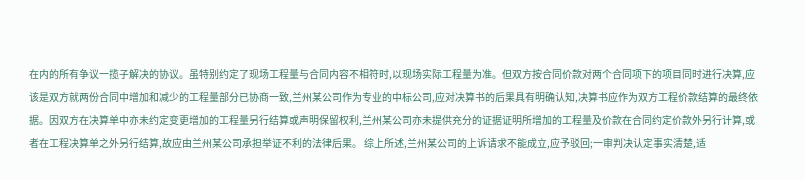在内的所有争议一揽子解决的协议。虽特别约定了现场工程量与合同内容不相符时,以现场实际工程量为准。但双方按合同价款对两个合同项下的项目同时进行决算,应该是双方就两份合同中增加和减少的工程量部分已协商一致,兰州某公司作为专业的中标公司,应对决算书的后果具有明确认知,决算书应作为双方工程价款结算的最终依据。因双方在决算单中亦未约定变更增加的工程量另行结算或声明保留权利,兰州某公司亦未提供充分的证据证明所增加的工程量及价款在合同约定价款外另行计算,或者在工程决算单之外另行结算,故应由兰州某公司承担举证不利的法律后果。 综上所述,兰州某公司的上诉请求不能成立,应予驳回;一审判决认定事实清楚,适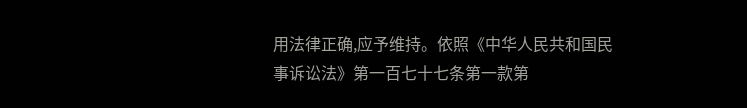用法律正确,应予维持。依照《中华人民共和国民事诉讼法》第一百七十七条第一款第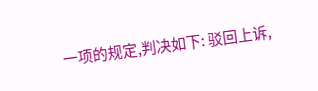一项的规定,判决如下: 驳回上诉,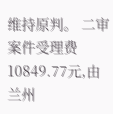维持原判。 二审案件受理费10849.77元,由兰州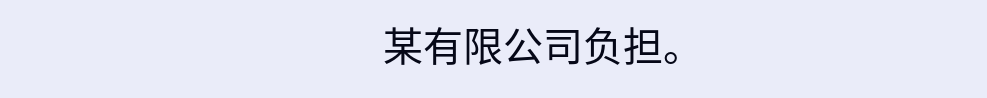某有限公司负担。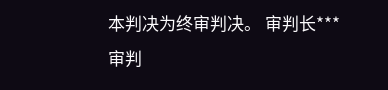本判决为终审判决。 审判长*** 审判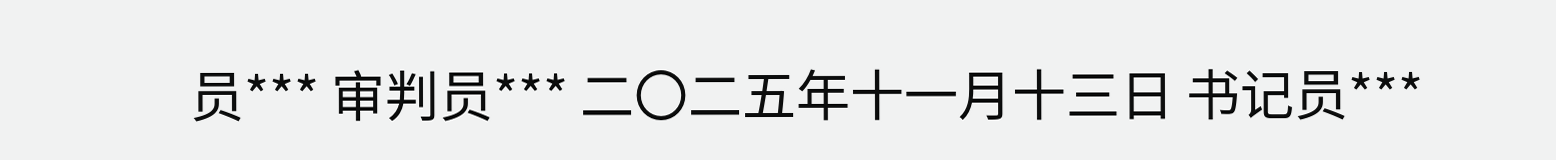员*** 审判员*** 二〇二五年十一月十三日 书记员***